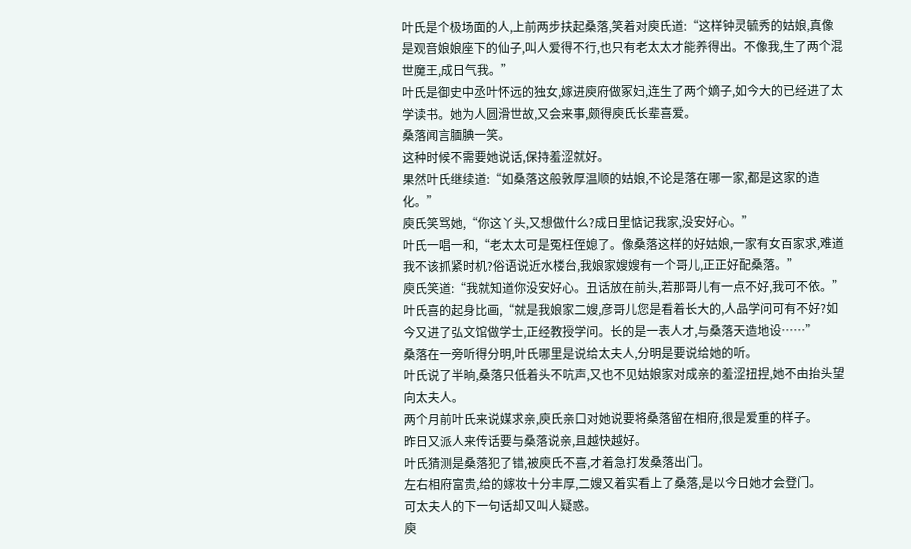叶氏是个极场面的人,上前两步扶起桑落,笑着对庾氏道:“这样钟灵毓秀的姑娘,真像是观音娘娘座下的仙子,叫人爱得不行,也只有老太太才能养得出。不像我,生了两个混世魔王,成日气我。”
叶氏是御史中丞叶怀远的独女,嫁进庾府做冢妇,连生了两个嫡子,如今大的已经进了太学读书。她为人圆滑世故,又会来事,颇得庾氏长辈喜爱。
桑落闻言腼腆一笑。
这种时候不需要她说话,保持羞涩就好。
果然叶氏继续道:“如桑落这般敦厚温顺的姑娘,不论是落在哪一家,都是这家的造化。”
庾氏笑骂她,“你这丫头,又想做什么?成日里惦记我家,没安好心。”
叶氏一唱一和,“老太太可是冤枉侄媳了。像桑落这样的好姑娘,一家有女百家求,难道我不该抓紧时机?俗语说近水楼台,我娘家嫂嫂有一个哥儿,正正好配桑落。”
庾氏笑道:“我就知道你没安好心。丑话放在前头,若那哥儿有一点不好,我可不依。”
叶氏喜的起身比画,“就是我娘家二嫂,彦哥儿您是看着长大的,人品学问可有不好?如今又进了弘文馆做学士,正经教授学问。长的是一表人才,与桑落天造地设……”
桑落在一旁听得分明,叶氏哪里是说给太夫人,分明是要说给她的听。
叶氏说了半晌,桑落只低着头不吭声,又也不见姑娘家对成亲的羞涩扭捏,她不由抬头望向太夫人。
两个月前叶氏来说媒求亲,庾氏亲口对她说要将桑落留在相府,很是爱重的样子。
昨日又派人来传话要与桑落说亲,且越快越好。
叶氏猜测是桑落犯了错,被庾氏不喜,才着急打发桑落出门。
左右相府富贵,给的嫁妆十分丰厚,二嫂又着实看上了桑落,是以今日她才会登门。
可太夫人的下一句话却又叫人疑惑。
庾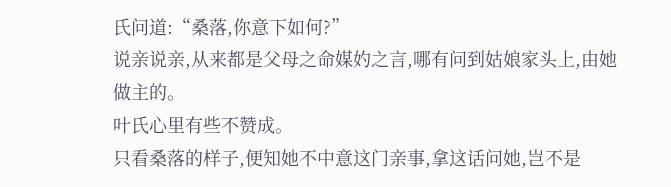氏问道:“桑落,你意下如何?”
说亲说亲,从来都是父母之命媒妁之言,哪有问到姑娘家头上,由她做主的。
叶氏心里有些不赞成。
只看桑落的样子,便知她不中意这门亲事,拿这话问她,岂不是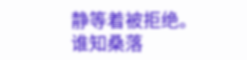静等着被拒绝。
谁知桑落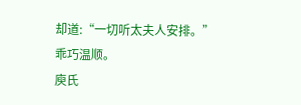却道:“一切听太夫人安排。”
乖巧温顺。
庾氏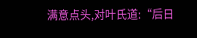满意点头,对叶氏道:“后日